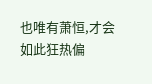也唯有萧恒,才会如此狂热偏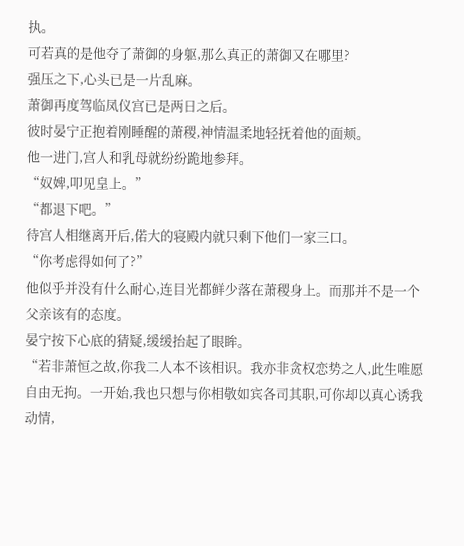执。
可若真的是他夺了萧御的身躯,那么真正的萧御又在哪里?
强压之下,心头已是一片乱麻。
萧御再度驾临凤仪宫已是两日之后。
彼时晏宁正抱着刚睡醒的萧稷,神情温柔地轻抚着他的面颊。
他一进门,宫人和乳母就纷纷跪地参拜。
“奴婢,叩见皇上。”
“都退下吧。”
待宫人相继离开后,偌大的寝殿内就只剩下他们一家三口。
“你考虑得如何了?”
他似乎并没有什么耐心,连目光都鲜少落在萧稷身上。而那并不是一个父亲该有的态度。
晏宁按下心底的猜疑,缓缓抬起了眼眸。
“若非萧恒之故,你我二人本不该相识。我亦非贪权恋势之人,此生唯愿自由无拘。一开始,我也只想与你相敬如宾各司其职,可你却以真心诱我动情,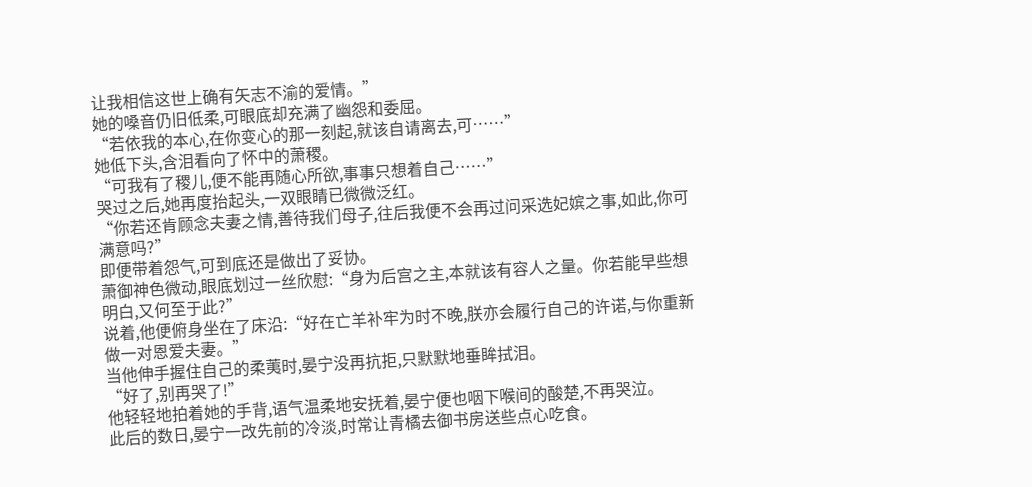让我相信这世上确有矢志不渝的爱情。”
她的嗓音仍旧低柔,可眼底却充满了幽怨和委屈。
“若依我的本心,在你变心的那一刻起,就该自请离去,可……”
她低下头,含泪看向了怀中的萧稷。
“可我有了稷儿,便不能再随心所欲,事事只想着自己……”
哭过之后,她再度抬起头,一双眼睛已微微泛红。
“你若还肯顾念夫妻之情,善待我们母子,往后我便不会再过问采选妃嫔之事,如此,你可满意吗?”
即便带着怨气,可到底还是做出了妥协。
萧御神色微动,眼底划过一丝欣慰:“身为后宫之主,本就该有容人之量。你若能早些想明白,又何至于此?”
说着,他便俯身坐在了床沿:“好在亡羊补牢为时不晚,朕亦会履行自己的许诺,与你重新做一对恩爱夫妻。”
当他伸手握住自己的柔荑时,晏宁没再抗拒,只默默地垂眸拭泪。
“好了,别再哭了!”
他轻轻地拍着她的手背,语气温柔地安抚着,晏宁便也咽下喉间的酸楚,不再哭泣。
此后的数日,晏宁一改先前的冷淡,时常让青橘去御书房送些点心吃食。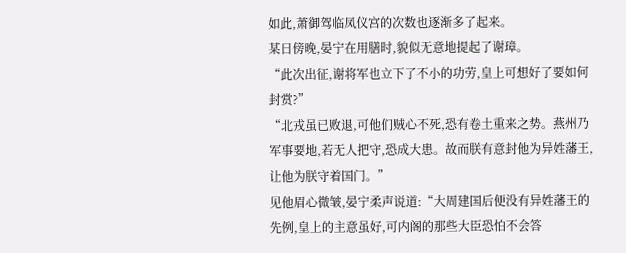如此,萧御驾临凤仪宫的次数也逐渐多了起来。
某日傍晚,晏宁在用膳时,貌似无意地提起了谢璋。
“此次出征,谢将军也立下了不小的功劳,皇上可想好了要如何封赏?”
“北戎虽已败退,可他们贼心不死,恐有卷土重来之势。燕州乃军事要地,若无人把守,恐成大患。故而朕有意封他为异姓藩王,让他为朕守着国门。”
见他眉心微皱,晏宁柔声说道:“大周建国后便没有异姓藩王的先例,皇上的主意虽好,可内阁的那些大臣恐怕不会答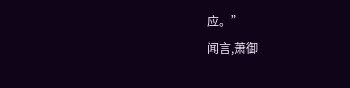应。”
闻言,萧御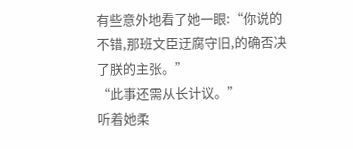有些意外地看了她一眼:“你说的不错,那班文臣迂腐守旧,的确否决了朕的主张。”
“此事还需从长计议。”
听着她柔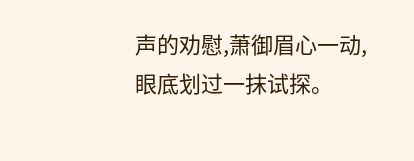声的劝慰,萧御眉心一动,眼底划过一抹试探。